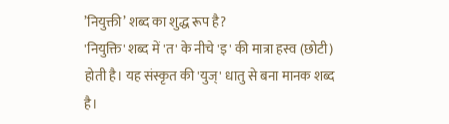’नियुक्ती’ शब्द का शुद्ध रूप है?
'नियुक्ति' शब्द में 'त' के नीचे 'इ' की मात्रा हस्व (छोटी) होती है। यह संस्कृत की 'युज्' धातु से बना मानक शब्द है।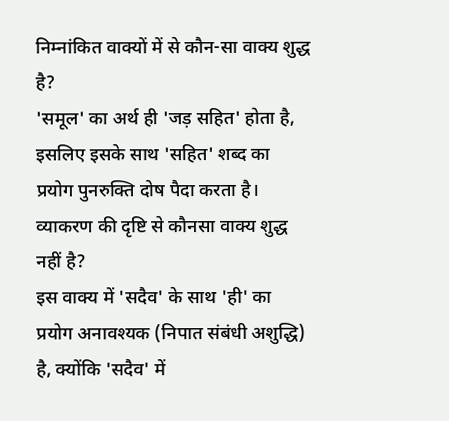निम्नांकित वाक्यों में से कौन-सा वाक्य शुद्ध है?
'समूल' का अर्थ ही 'जड़ सहित' होता है, इसलिए इसके साथ 'सहित' शब्द का प्रयोग पुनरुक्ति दोष पैदा करता है।
व्याकरण की दृष्टि से कौनसा वाक्य शुद्ध नहीं है?
इस वाक्य में 'सदैव' के साथ 'ही' का प्रयोग अनावश्यक (निपात संबंधी अशुद्धि) है, क्योंकि 'सदैव' में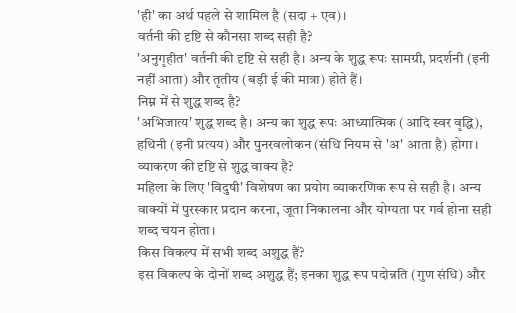'ही' का अर्थ पहले से शामिल है (सदा + एव)।
वर्तनी की दृष्टि से कौनसा शब्द सही है?
'अनुगृहीत' वर्तनी की दृष्टि से सही है। अन्य के शुद्ध रूपः सामग्री, प्रदर्शनी (इनी नहीं आता) और तृतीय (बड़ी ई की मात्रा) होते हैं।
निम्न में से शुद्ध शब्द है?
'अभिजात्य' शुद्ध शब्द है। अन्य का शुद्ध रूपः आध्यात्मिक (आदि स्वर वृद्धि), हथिनी (इनी प्रत्यय) और पुनरवलोकन (संधि नियम से 'अ' आता है) होगा।
व्याकरण की दृष्टि से शुद्ध वाक्य है?
महिला के लिए 'विदुषी' विशेषण का प्रयोग व्याकरणिक रूप से सही है। अन्य वाक्यों में पुरस्कार प्रदान करना, जूता निकालना और योग्यता पर गर्व होना सही शब्द चयन होता।
किस विकल्प में सभी शब्द अशुद्ध हैं?
इस विकल्प के दोनों शब्द अशुद्ध हैं; इनका शुद्ध रूप पदोन्नति (गुण संधि) और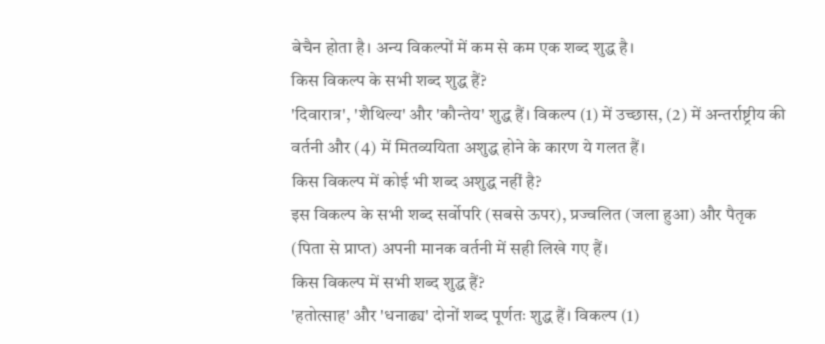बेचैन होता है। अन्य विकल्पों में कम से कम एक शब्द शुद्ध है।
किस विकल्प के सभी शब्द शुद्ध हैं?
'दिवारात्र', 'शैथिल्य' और 'कौन्तेय' शुद्ध हैं। विकल्प (1) में उच्छास, (2) में अन्तर्राष्ट्रीय की वर्तनी और (4) में मितव्ययिता अशुद्ध होने के कारण ये गलत हैं।
किस विकल्प में कोई भी शब्द अशुद्ध नहीं है?
इस विकल्प के सभी शब्द सर्वोपरि (सबसे ऊपर), प्रज्वलित (जला हुआ) और पैतृक (पिता से प्राप्त) अपनी मानक वर्तनी में सही लिखे गए हैं।
किस विकल्प में सभी शब्द शुद्ध हैं?
'हतोत्साह' और 'धनाढ्य' दोनों शब्द पूर्णतः शुद्ध हैं। विकल्प (1)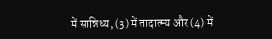में सान्निध्य, (3) में तादात्म्य और (4) में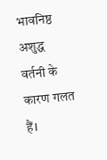भावनिष्ठ अशुद्ध वर्तनी के कारण गलत हैं।